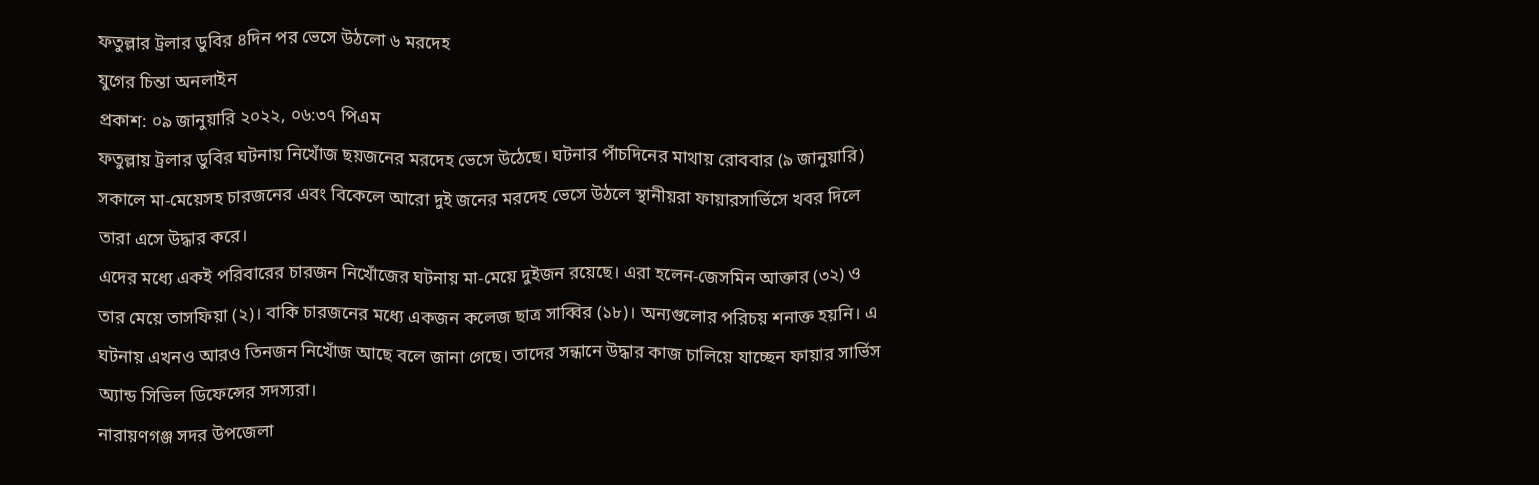ফতুল্লার ট্রলার ডুবির ৪দিন পর ভেসে উঠলো ৬ মরদেহ
যুগের চিন্তা অনলাইন
প্রকাশ: ০৯ জানুয়ারি ২০২২, ০৬:৩৭ পিএম
ফতুল্লায় ট্রলার ডুবির ঘটনায় নিখোঁজ ছয়জনের মরদেহ ভেসে উঠেছে। ঘটনার পাঁচদিনের মাথায় রোববার (৯ জানুয়ারি) সকালে মা-মেয়েসহ চারজনের এবং বিকেলে আরো দুই জনের মরদেহ ভেসে উঠলে স্থানীয়রা ফায়ারসার্ভিসে খবর দিলে তারা এসে উদ্ধার করে।
এদের মধ্যে একই পরিবারের চারজন নিখোঁজের ঘটনায় মা-মেয়ে দুইজন রয়েছে। এরা হলেন-জেসমিন আক্তার (৩২) ও তার মেয়ে তাসফিয়া (২)। বাকি চারজনের মধ্যে একজন কলেজ ছাত্র সাব্বির (১৮)। অন্যগুলোর পরিচয় শনাক্ত হয়নি। এ ঘটনায় এখনও আরও তিনজন নিখোঁজ আছে বলে জানা গেছে। তাদের সন্ধানে উদ্ধার কাজ চালিয়ে যাচ্ছেন ফায়ার সার্ভিস অ্যান্ড সিভিল ডিফেন্সের সদস্যরা।
নারায়ণগঞ্জ সদর উপজেলা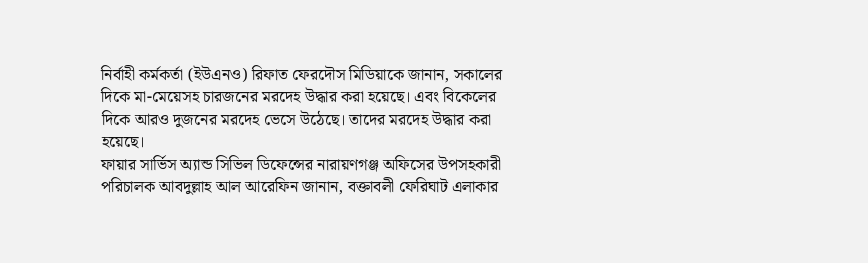নির্বাহী কর্মকর্তা (ইউএনও) রিফাত ফেরদৌস মিডিয়াকে জানান, সকালের দিকে মা-মেয়েসহ চারজনের মরদেহ উদ্ধার করা হয়েছে। এবং বিকেলের দিকে আরও দুজনের মরদেহ ভেসে উঠেছে। তাদের মরদেহ উদ্ধার করা হয়েছে।
ফায়ার সার্ভিস অ্যান্ড সিভিল ডিফেন্সের নারায়ণগঞ্জ অফিসের উপসহকারী পরিচালক আবদুল্লাহ আল আরেফিন জানান, বক্তাবলী ফেরিঘাট এলাকার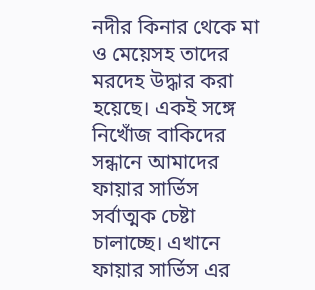নদীর কিনার থেকে মা ও মেয়েসহ তাদের মরদেহ উদ্ধার করা হয়েছে। একই সঙ্গে নিখোঁজ বাকিদের সন্ধানে আমাদের ফায়ার সার্ভিস সর্বাত্মক চেষ্টা চালাচ্ছে। এখানে ফায়ার সার্ভিস এর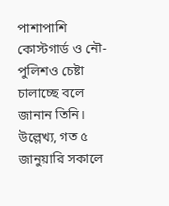পাশাপাশি কোস্টগার্ড ও নৌ-পুলিশও চেষ্টা চালাচ্ছে বলে জানান তিনি।
উল্লেখ্য, গত ৫ জানুয়ারি সকালে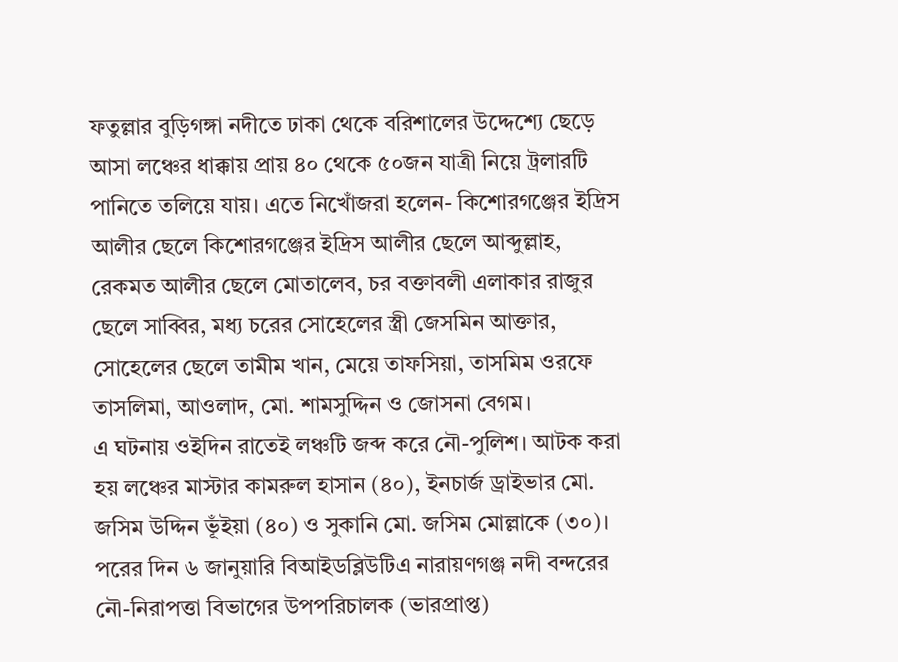ফতুল্লার বুড়িগঙ্গা নদীতে ঢাকা থেকে বরিশালের উদ্দেশ্যে ছেড়ে আসা লঞ্চের ধাক্কায় প্রায় ৪০ থেকে ৫০জন যাত্রী নিয়ে ট্রলারটি পানিতে তলিয়ে যায়। এতে নিখোঁজরা হলেন- কিশোরগঞ্জের ইদ্রিস আলীর ছেলে কিশোরগঞ্জের ইদ্রিস আলীর ছেলে আব্দুল্লাহ, রেকমত আলীর ছেলে মোতালেব, চর বক্তাবলী এলাকার রাজুর ছেলে সাব্বির, মধ্য চরের সোহেলের স্ত্রী জেসমিন আক্তার, সোহেলের ছেলে তামীম খান, মেয়ে তাফসিয়া, তাসমিম ওরফে তাসলিমা, আওলাদ, মো. শামসুদ্দিন ও জোসনা বেগম।
এ ঘটনায় ওইদিন রাতেই লঞ্চটি জব্দ করে নৌ-পুলিশ। আটক করা হয় লঞ্চের মাস্টার কামরুল হাসান (৪০), ইনচার্জ ড্রাইভার মো. জসিম উদ্দিন ভূঁইয়া (৪০) ও সুকানি মো. জসিম মোল্লাকে (৩০)। পরের দিন ৬ জানুয়ারি বিআইডব্লিউটিএ নারায়ণগঞ্জ নদী বন্দরের নৌ-নিরাপত্তা বিভাগের উপপরিচালক (ভারপ্রাপ্ত)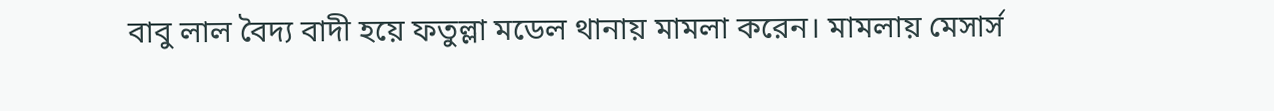বাবু লাল বৈদ্য বাদী হয়ে ফতুল্লা মডেল থানায় মামলা করেন। মামলায় মেসার্স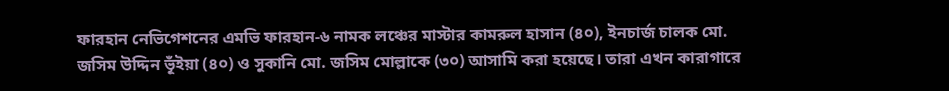ফারহান নেভিগেশনের এমভি ফারহান-৬ নামক লঞ্চের মাস্টার কামরুল হাসান (৪০), ইনচার্জ চালক মো. জসিম উদ্দিন ভূঁইয়া (৪০) ও সুকানি মো. জসিম মোল্লাকে (৩০) আসামি করা হয়েছে। তারা এখন কারাগারে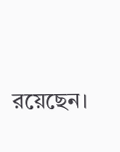রয়েছেন।